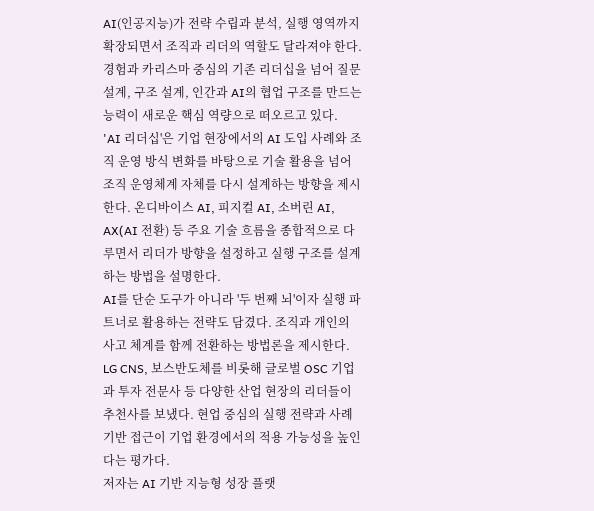AI(인공지능)가 전략 수립과 분석, 실행 영역까지 확장되면서 조직과 리더의 역할도 달라져야 한다. 경험과 카리스마 중심의 기존 리더십을 넘어 질문 설계, 구조 설계, 인간과 AI의 협업 구조를 만드는 능력이 새로운 핵심 역량으로 떠오르고 있다.
'AI 리더십'은 기업 현장에서의 AI 도입 사례와 조직 운영 방식 변화를 바탕으로 기술 활용을 넘어 조직 운영체계 자체를 다시 설계하는 방향을 제시한다. 온디바이스 AI, 피지컬 AI, 소버린 AI, AX(AI 전환) 등 주요 기술 흐름을 종합적으로 다루면서 리더가 방향을 설정하고 실행 구조를 설계하는 방법을 설명한다.
AI를 단순 도구가 아니라 '두 번째 뇌'이자 실행 파트너로 활용하는 전략도 담겼다. 조직과 개인의 사고 체계를 함께 전환하는 방법론을 제시한다.
LG CNS, 보스반도체를 비롯해 글로벌 OSC 기업과 투자 전문사 등 다양한 산업 현장의 리더들이 추천사를 보냈다. 현업 중심의 실행 전략과 사례 기반 접근이 기업 환경에서의 적용 가능성을 높인다는 평가다.
저자는 AI 기반 지능형 성장 플랫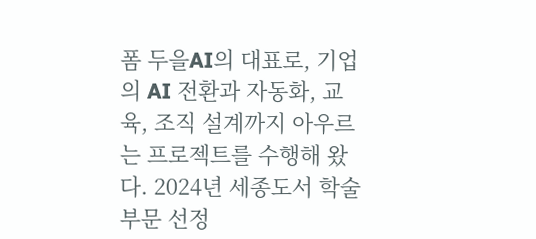폼 두을AI의 대표로, 기업의 AI 전환과 자동화, 교육, 조직 설계까지 아우르는 프로젝트를 수행해 왔다. 2024년 세종도서 학술 부문 선정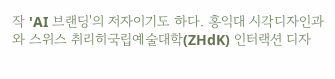작 'AI 브랜딩'의 저자이기도 하다. 홍익대 시각디자인과와 스위스 취리히국립예술대학(ZHdK) 인터랙션 디자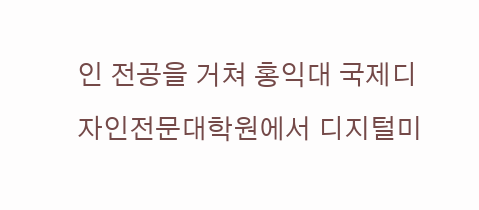인 전공을 거쳐 홍익대 국제디자인전문대학원에서 디지털미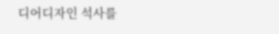디어디자인 석사를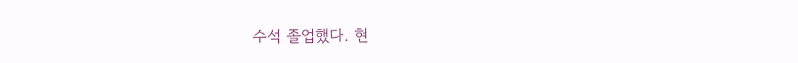수석 졸업했다. 현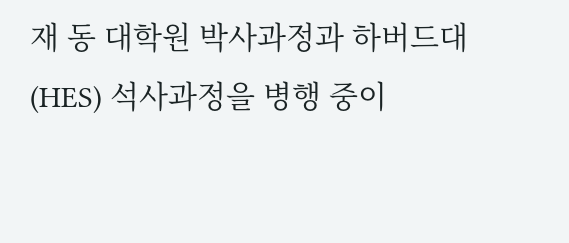재 동 대학원 박사과정과 하버드대(HES) 석사과정을 병행 중이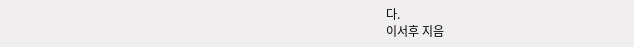다.
이서후 지음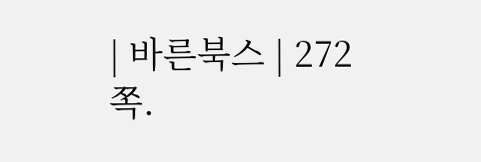| 바른북스 | 272쪽.